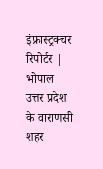इंफ्रास्ट्रक्चर रिपोर्टर | भोपाल
उत्तर प्रदेश के वाराणसी शहर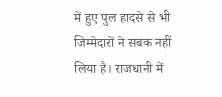में हुए पुल हादसे से भी जिम्मेदारों ने सबक नहीं लिया है। राजधानी में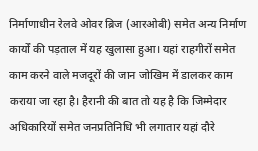निर्माणाधीन रेलवे ओवर ब्रिज (आरओबी) समेत अन्य निर्माण कार्यों की पड़ताल में यह खुलासा हुआ। यहां राहगीरों समेत काम करने वाले मजदूरों की जान जोखिम में डालकर काम कराया जा रहा है। हैरानी की बात तो यह है कि जिम्मेदार अधिकारियों समेत जनप्रतिनिधि भी लगातार यहां दौरे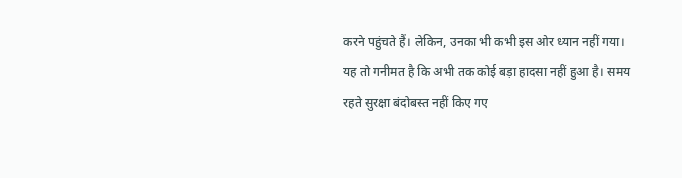करने पहुंचते हैं। लेकिन, उनका भी कभी इस ओर ध्यान नहीं गया। यह तो गनीमत है कि अभी तक कोई बड़ा हादसा नहीं हुआ है। समय रहते सुरक्षा बंदोबस्त नहीं किए गए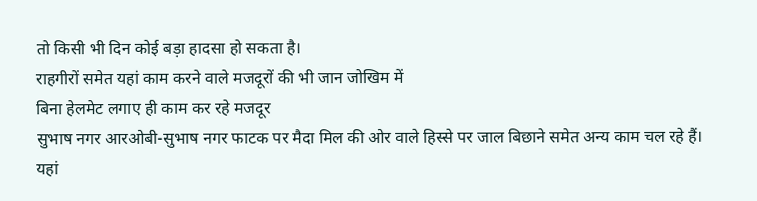तो किसी भी दिन कोई बड़ा हादसा हो सकता है।
राहगीरों समेत यहां काम करने वाले मजदूरों की भी जान जोखिम में
बिना हेलमेट लगाए ही काम कर रहे मजदूर
सुभाष नगर आरओबी-सुभाष नगर फाटक पर मैदा मिल की ओर वाले हिस्से पर जाल बिछाने समेत अन्य काम चल रहे हैं। यहां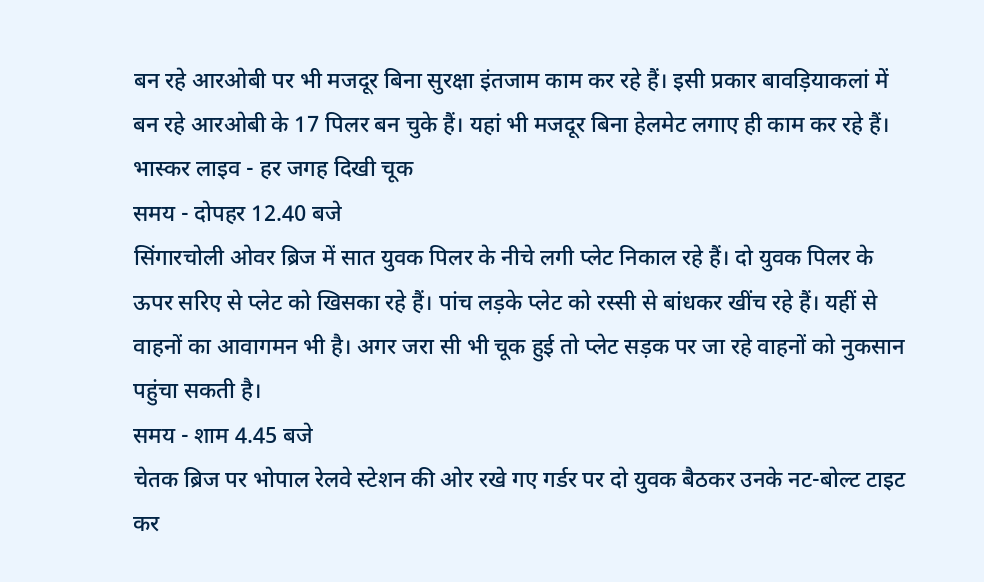बन रहे आरओबी पर भी मजदूर बिना सुरक्षा इंतजाम काम कर रहे हैं। इसी प्रकार बावड़ियाकलां में बन रहे आरओबी के 17 पिलर बन चुके हैं। यहां भी मजदूर बिना हेलमेट लगाए ही काम कर रहे हैं।
भास्कर लाइव - हर जगह दिखी चूक
समय - दोपहर 12.40 बजे
सिंगारचोली ओवर ब्रिज में सात युवक पिलर के नीचे लगी प्लेट निकाल रहे हैं। दो युवक पिलर के ऊपर सरिए से प्लेट को खिसका रहे हैं। पांच लड़के प्लेट को रस्सी से बांधकर खींच रहे हैं। यहीं से वाहनों का आवागमन भी है। अगर जरा सी भी चूक हुई तो प्लेट सड़क पर जा रहे वाहनों को नुकसान पहुंचा सकती है।
समय - शाम 4.45 बजे
चेतक ब्रिज पर भोपाल रेलवे स्टेशन की ओर रखे गए गर्डर पर दो युवक बैठकर उनके नट-बोल्ट टाइट कर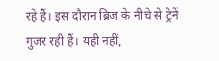रहे हैं। इस दौरान ब्रिज के नीचे से ट्रेनें गुजर रही हैं। यही नहीं,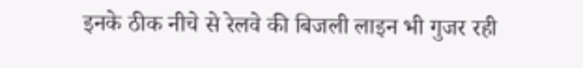इनके ठीक नीचे से रेलवे की बिजली लाइन भी गुजर रही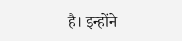है। इन्होंने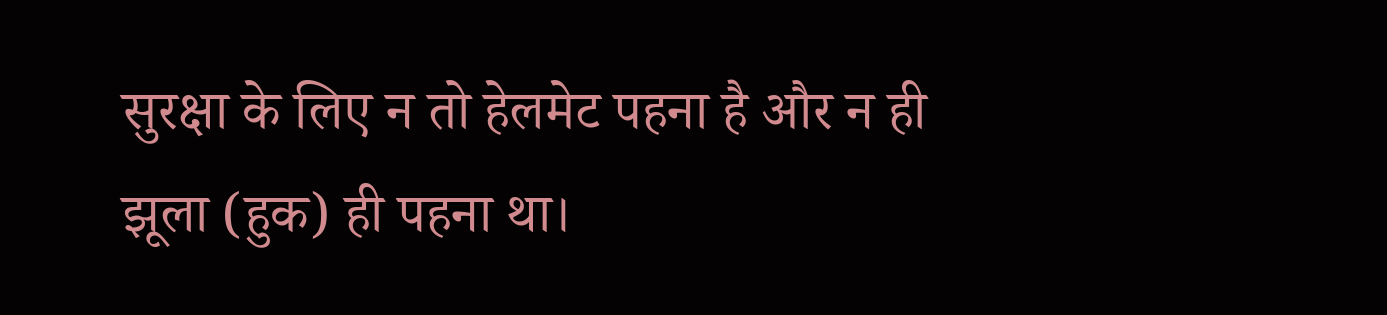सुरक्षा के लिए न तो हेलमेट पहना है और न ही झूला (हुक) ही पहना था।